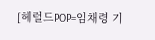[헤럴드POP=임채령 기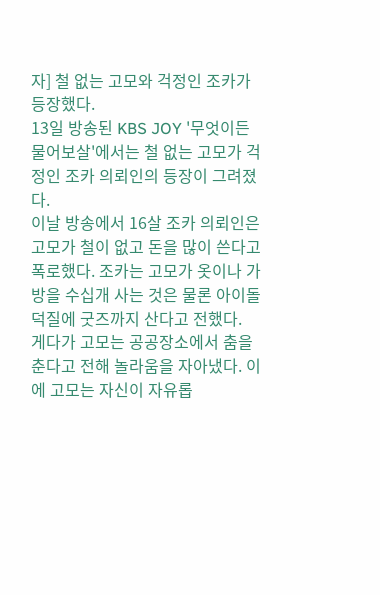자] 철 없는 고모와 걱정인 조카가 등장했다.
13일 방송된 KBS JOY '무엇이든 물어보살'에서는 철 없는 고모가 걱정인 조카 의뢰인의 등장이 그려졌다.
이날 방송에서 16살 조카 의뢰인은 고모가 철이 없고 돈을 많이 쓴다고 폭로했다. 조카는 고모가 옷이나 가방을 수십개 사는 것은 물론 아이돌 덕질에 굿즈까지 산다고 전했다.
게다가 고모는 공공장소에서 춤을 춘다고 전해 놀라움을 자아냈다. 이에 고모는 자신이 자유롭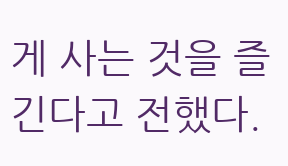게 사는 것을 즐긴다고 전했다.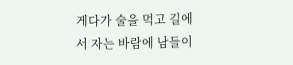게다가 술을 먹고 길에서 자는 바람에 남들이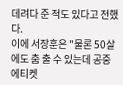데려다 준 적도 있다고 전했다.
이에 서장훈은 "물론 50살에도 춤 출 수 있는데 공중 에티켓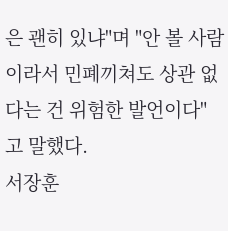은 괜히 있냐"며 "안 볼 사람이라서 민폐끼쳐도 상관 없다는 건 위험한 발언이다"고 말했다.
서장훈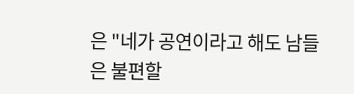은 "네가 공연이라고 해도 남들은 불편할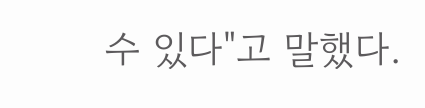수 있다"고 말했다.